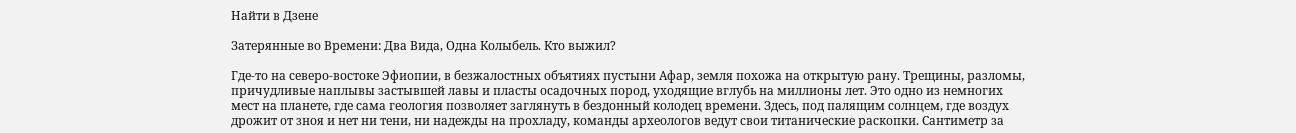Найти в Дзене

Затерянные во Времени: Два Вида, Одна Колыбель. Кто выжил?

Где-то на северо-востоке Эфиопии, в безжалостных объятиях пустыни Афар, земля похожа на открытую рану. Трещины, разломы, причудливые наплывы застывшей лавы и пласты осадочных пород, уходящие вглубь на миллионы лет. Это одно из немногих мест на планете, где сама геология позволяет заглянуть в бездонный колодец времени. Здесь, под палящим солнцем, где воздух дрожит от зноя и нет ни тени, ни надежды на прохладу, команды археологов ведут свои титанические раскопки. Сантиметр за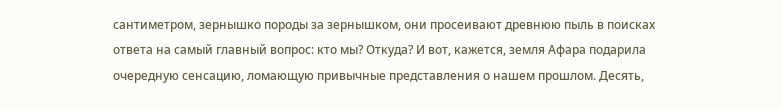сантиметром, зернышко породы за зернышком, они просеивают древнюю пыль в поисках ответа на самый главный вопрос: кто мы? Откуда? И вот, кажется, земля Афара подарила очередную сенсацию, ломающую привычные представления о нашем прошлом. Десять,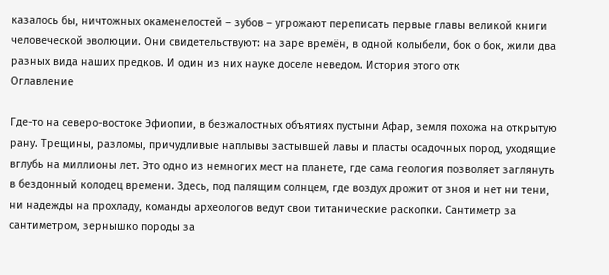казалось бы, ничтожных окаменелостей – зубов – угрожают переписать первые главы великой книги человеческой эволюции. Они свидетельствуют: на заре времён, в одной колыбели, бок о бок, жили два разных вида наших предков. И один из них науке доселе неведом. История этого отк
Оглавление

Где-то на северо-востоке Эфиопии, в безжалостных объятиях пустыни Афар, земля похожа на открытую рану. Трещины, разломы, причудливые наплывы застывшей лавы и пласты осадочных пород, уходящие вглубь на миллионы лет. Это одно из немногих мест на планете, где сама геология позволяет заглянуть в бездонный колодец времени. Здесь, под палящим солнцем, где воздух дрожит от зноя и нет ни тени, ни надежды на прохладу, команды археологов ведут свои титанические раскопки. Сантиметр за сантиметром, зернышко породы за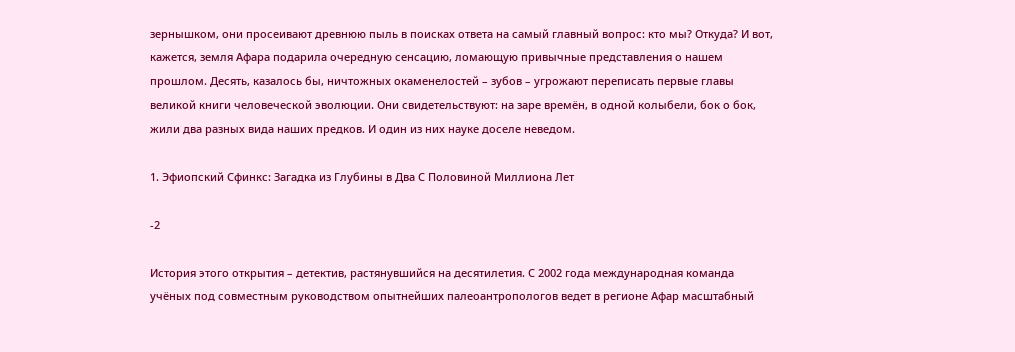зернышком, они просеивают древнюю пыль в поисках ответа на самый главный вопрос: кто мы? Откуда? И вот, кажется, земля Афара подарила очередную сенсацию, ломающую привычные представления о нашем прошлом. Десять, казалось бы, ничтожных окаменелостей – зубов – угрожают переписать первые главы великой книги человеческой эволюции. Они свидетельствуют: на заре времён, в одной колыбели, бок о бок, жили два разных вида наших предков. И один из них науке доселе неведом.

1. Эфиопский Сфинкс: Загадка из Глубины в Два С Половиной Миллиона Лет

-2

История этого открытия – детектив, растянувшийся на десятилетия. С 2002 года международная команда учёных под совместным руководством опытнейших палеоантропологов ведет в регионе Афар масштабный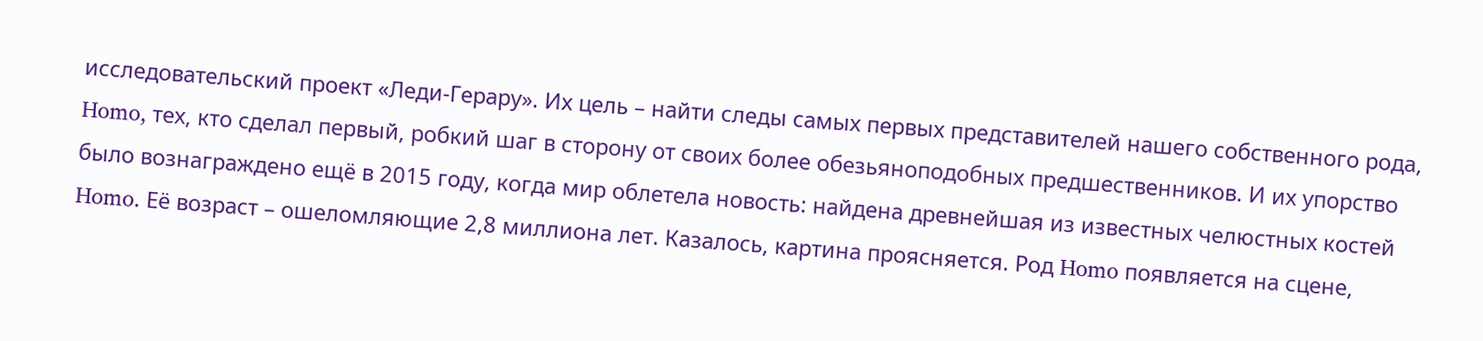исследовательский проект «Леди-Герару». Их цель – найти следы самых первых представителей нашего собственного рода, Homo, тех, кто сделал первый, робкий шаг в сторону от своих более обезьяноподобных предшественников. И их упорство было вознаграждено ещё в 2015 году, когда мир облетела новость: найдена древнейшая из известных челюстных костей Homo. Её возраст – ошеломляющие 2,8 миллиона лет. Казалось, картина проясняется. Род Homo появляется на сцене,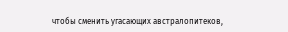чтобы сменить угасающих австралопитеков,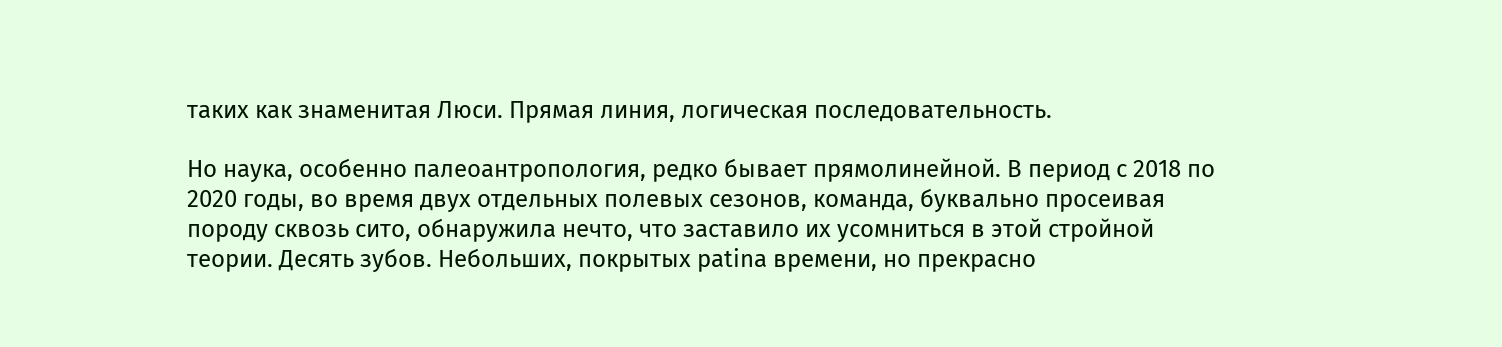таких как знаменитая Люси. Прямая линия, логическая последовательность.

Но наука, особенно палеоантропология, редко бывает прямолинейной. В период с 2018 по 2020 годы, во время двух отдельных полевых сезонов, команда, буквально просеивая породу сквозь сито, обнаружила нечто, что заставило их усомниться в этой стройной теории. Десять зубов. Небольших, покрытых patina времени, но прекрасно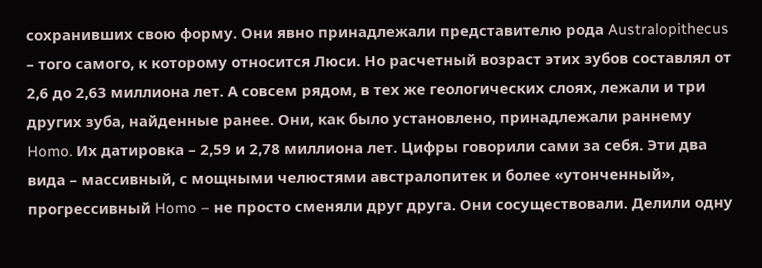сохранивших свою форму. Они явно принадлежали представителю рода Australopithecus – того самого, к которому относится Люси. Но расчетный возраст этих зубов составлял от 2,6 до 2,63 миллиона лет. А совсем рядом, в тех же геологических слоях, лежали и три других зуба, найденные ранее. Они, как было установлено, принадлежали раннему Homo. Их датировка – 2,59 и 2,78 миллиона лет. Цифры говорили сами за себя. Эти два вида – массивный, с мощными челюстями австралопитек и более «утонченный», прогрессивный Homo – не просто сменяли друг друга. Они сосуществовали. Делили одну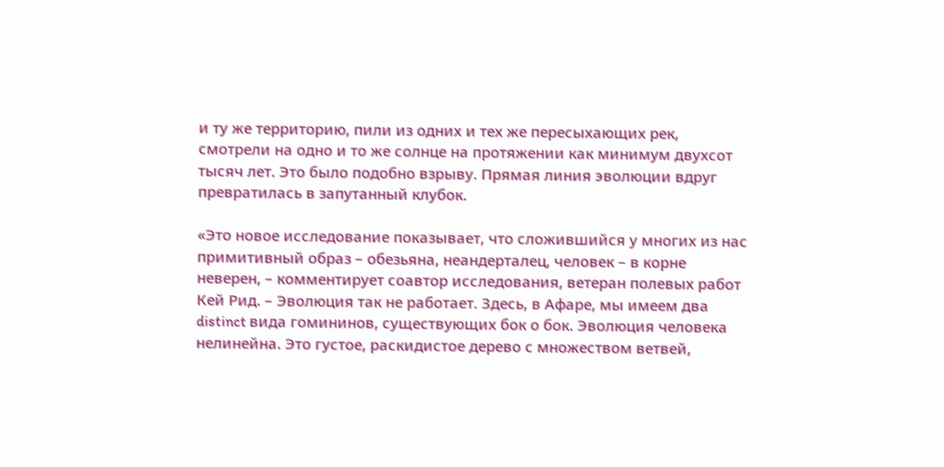и ту же территорию, пили из одних и тех же пересыхающих рек, смотрели на одно и то же солнце на протяжении как минимум двухсот тысяч лет. Это было подобно взрыву. Прямая линия эволюции вдруг превратилась в запутанный клубок.

«Это новое исследование показывает, что сложившийся у многих из нас примитивный образ – обезьяна, неандерталец, человек – в корне неверен, – комментирует соавтор исследования, ветеран полевых работ Кей Рид. – Эволюция так не работает. Здесь, в Афаре, мы имеем два distinct вида гомининов, существующих бок о бок. Эволюция человека нелинейна. Это густое, раскидистое дерево с множеством ветвей,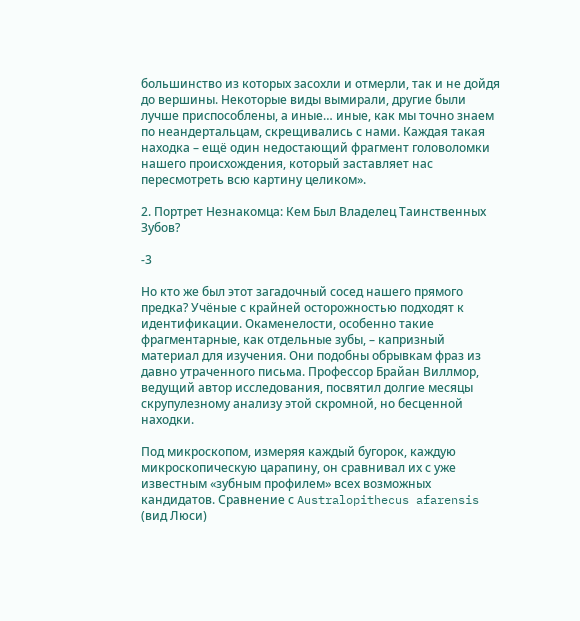большинство из которых засохли и отмерли, так и не дойдя до вершины. Некоторые виды вымирали, другие были лучше приспособлены, а иные… иные, как мы точно знаем по неандертальцам, скрещивались с нами. Каждая такая находка – ещё один недостающий фрагмент головоломки нашего происхождения, который заставляет нас пересмотреть всю картину целиком».

2. Портрет Незнакомца: Кем Был Владелец Таинственных Зубов?

-3

Но кто же был этот загадочный сосед нашего прямого предка? Учёные с крайней осторожностью подходят к идентификации. Окаменелости, особенно такие фрагментарные, как отдельные зубы, – капризный материал для изучения. Они подобны обрывкам фраз из давно утраченного письма. Профессор Брайан Виллмор, ведущий автор исследования, посвятил долгие месяцы скрупулезному анализу этой скромной, но бесценной находки.

Под микроскопом, измеряя каждый бугорок, каждую микроскопическую царапину, он сравнивал их с уже известным «зубным профилем» всех возможных кандидатов. Сравнение с Australopithecus afarensis (вид Люси)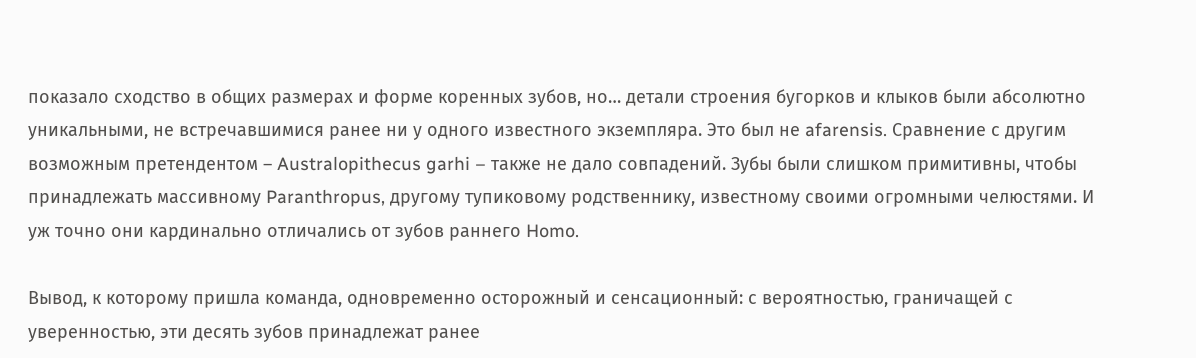показало сходство в общих размерах и форме коренных зубов, но… детали строения бугорков и клыков были абсолютно уникальными, не встречавшимися ранее ни у одного известного экземпляра. Это был не afarensis. Сравнение с другим возможным претендентом – Australopithecus garhi – также не дало совпадений. Зубы были слишком примитивны, чтобы принадлежать массивному Paranthropus, другому тупиковому родственнику, известному своими огромными челюстями. И уж точно они кардинально отличались от зубов раннего Homo.

Вывод, к которому пришла команда, одновременно осторожный и сенсационный: с вероятностью, граничащей с уверенностью, эти десять зубов принадлежат ранее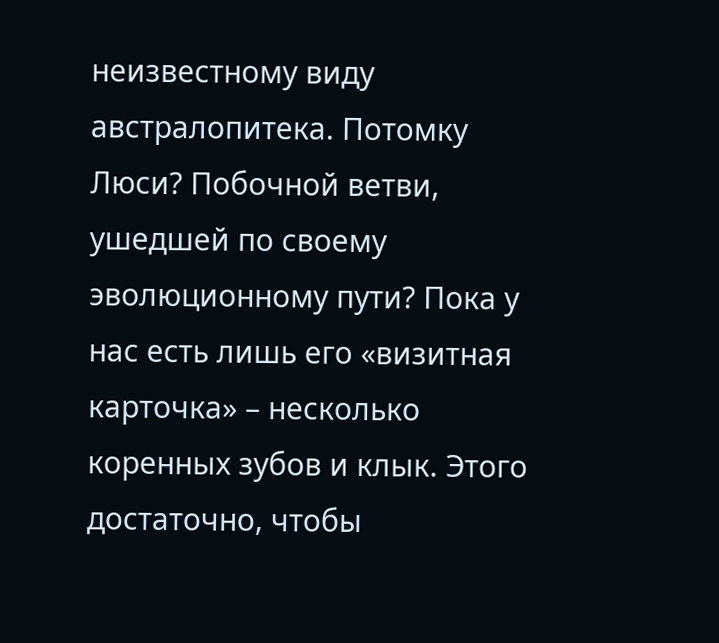неизвестному виду австралопитека. Потомку Люси? Побочной ветви, ушедшей по своему эволюционному пути? Пока у нас есть лишь его «визитная карточка» – несколько коренных зубов и клык. Этого достаточно, чтобы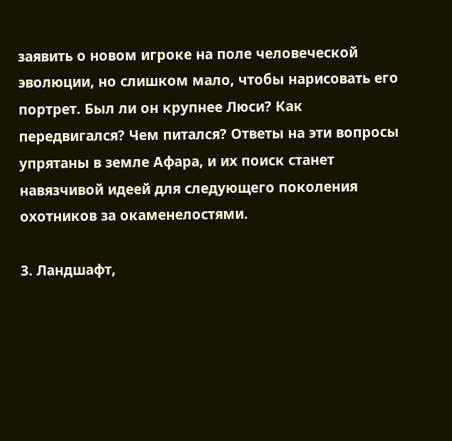заявить о новом игроке на поле человеческой эволюции, но слишком мало, чтобы нарисовать его портрет. Был ли он крупнее Люси? Как передвигался? Чем питался? Ответы на эти вопросы упрятаны в земле Афара, и их поиск станет навязчивой идеей для следующего поколения охотников за окаменелостями.

3. Ландшафт,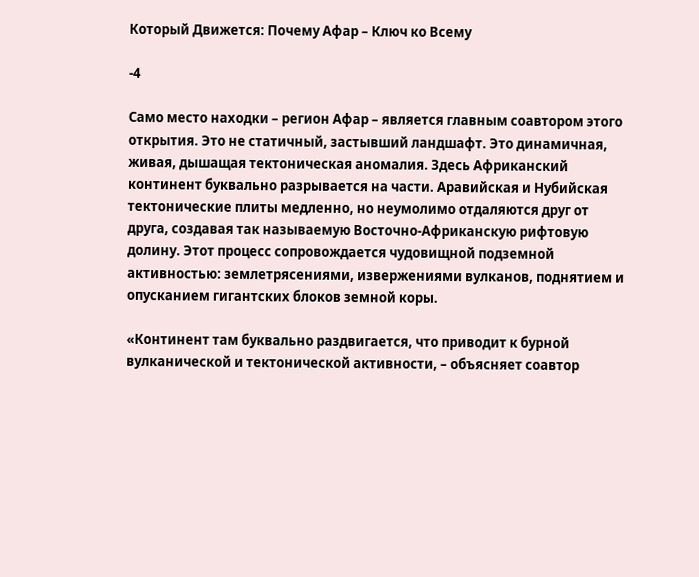Который Движется: Почему Афар – Ключ ко Всему

-4

Само место находки – регион Афар – является главным соавтором этого открытия. Это не статичный, застывший ландшафт. Это динамичная, живая, дышащая тектоническая аномалия. Здесь Африканский континент буквально разрывается на части. Аравийская и Нубийская тектонические плиты медленно, но неумолимо отдаляются друг от друга, создавая так называемую Восточно-Африканскую рифтовую долину. Этот процесс сопровождается чудовищной подземной активностью: землетрясениями, извержениями вулканов, поднятием и опусканием гигантских блоков земной коры.

«Континент там буквально раздвигается, что приводит к бурной вулканической и тектонической активности, – объясняет соавтор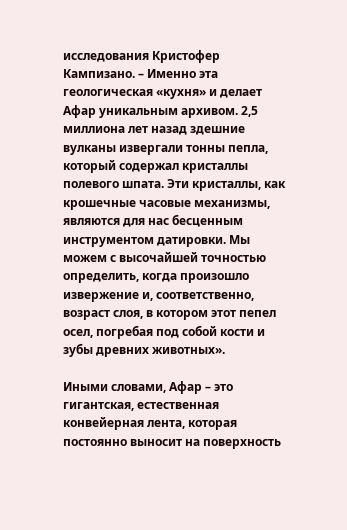исследования Кристофер Кампизано. – Именно эта геологическая «кухня» и делает Афар уникальным архивом. 2,5 миллиона лет назад здешние вулканы извергали тонны пепла, который содержал кристаллы полевого шпата. Эти кристаллы, как крошечные часовые механизмы, являются для нас бесценным инструментом датировки. Мы можем с высочайшей точностью определить, когда произошло извержение и, соответственно, возраст слоя, в котором этот пепел осел, погребая под собой кости и зубы древних животных».

Иными словами, Афар – это гигантская, естественная конвейерная лента, которая постоянно выносит на поверхность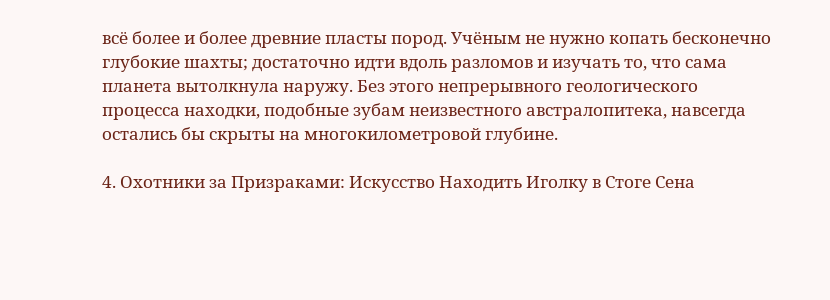всё более и более древние пласты пород. Учёным не нужно копать бесконечно глубокие шахты; достаточно идти вдоль разломов и изучать то, что сама планета вытолкнула наружу. Без этого непрерывного геологического процесса находки, подобные зубам неизвестного австралопитека, навсегда остались бы скрыты на многокилометровой глубине.

4. Охотники за Призраками: Искусство Находить Иголку в Стоге Сена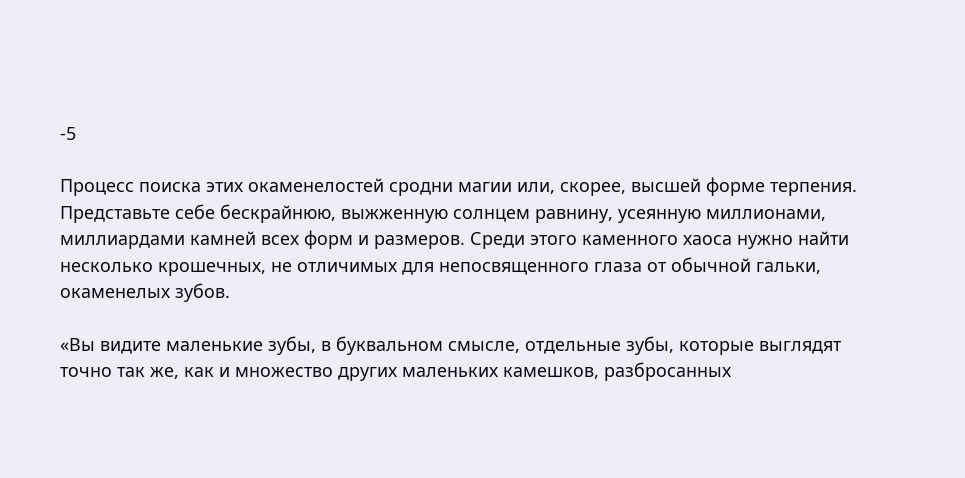-5

Процесс поиска этих окаменелостей сродни магии или, скорее, высшей форме терпения. Представьте себе бескрайнюю, выжженную солнцем равнину, усеянную миллионами, миллиардами камней всех форм и размеров. Среди этого каменного хаоса нужно найти несколько крошечных, не отличимых для непосвященного глаза от обычной гальки, окаменелых зубов.

«Вы видите маленькие зубы, в буквальном смысле, отдельные зубы, которые выглядят точно так же, как и множество других маленьких камешков, разбросанных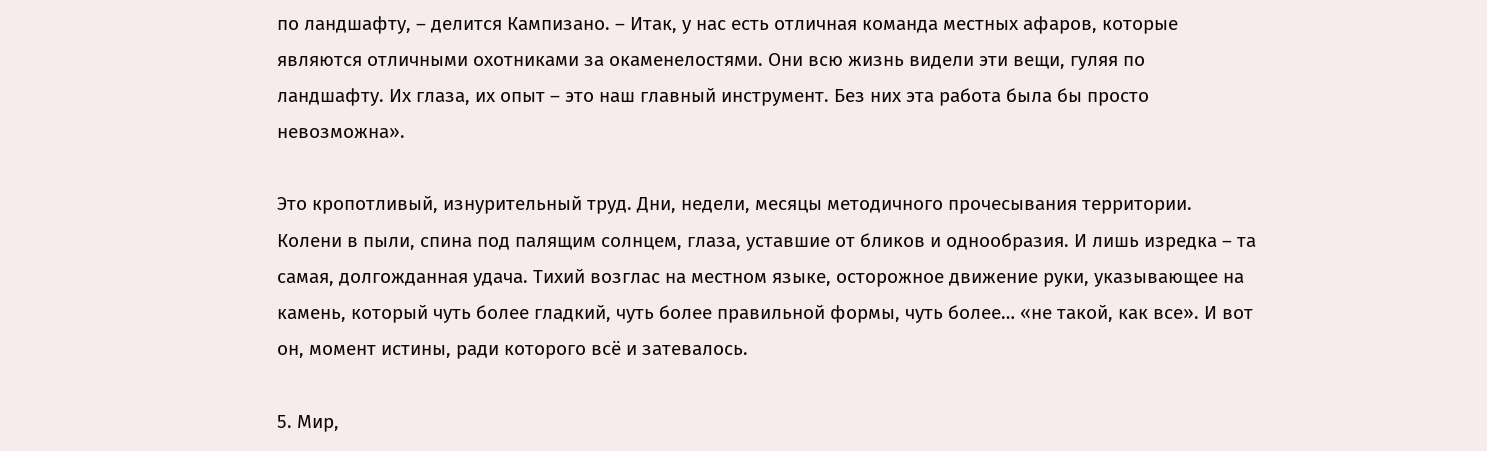по ландшафту, – делится Кампизано. – Итак, у нас есть отличная команда местных афаров, которые являются отличными охотниками за окаменелостями. Они всю жизнь видели эти вещи, гуляя по ландшафту. Их глаза, их опыт – это наш главный инструмент. Без них эта работа была бы просто невозможна».

Это кропотливый, изнурительный труд. Дни, недели, месяцы методичного прочесывания территории. Колени в пыли, спина под палящим солнцем, глаза, уставшие от бликов и однообразия. И лишь изредка – та самая, долгожданная удача. Тихий возглас на местном языке, осторожное движение руки, указывающее на камень, который чуть более гладкий, чуть более правильной формы, чуть более… «не такой, как все». И вот он, момент истины, ради которого всё и затевалось.

5. Мир,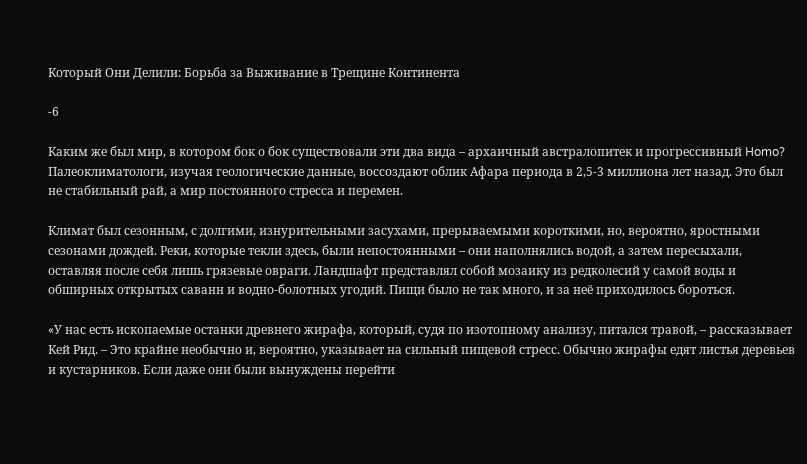Который Они Делили: Борьба за Выживание в Трещине Континента

-6

Каким же был мир, в котором бок о бок существовали эти два вида – архаичный австралопитек и прогрессивный Homo? Палеоклиматологи, изучая геологические данные, воссоздают облик Афара периода в 2,5-3 миллиона лет назад. Это был не стабильный рай, а мир постоянного стресса и перемен.

Климат был сезонным, с долгими, изнурительными засухами, прерываемыми короткими, но, вероятно, яростными сезонами дождей. Реки, которые текли здесь, были непостоянными – они наполнялись водой, а затем пересыхали, оставляя после себя лишь грязевые овраги. Ландшафт представлял собой мозаику из редколесий у самой воды и обширных открытых саванн и водно-болотных угодий. Пищи было не так много, и за неё приходилось бороться.

«У нас есть ископаемые останки древнего жирафа, который, судя по изотопному анализу, питался травой, – рассказывает Кей Рид. – Это крайне необычно и, вероятно, указывает на сильный пищевой стресс. Обычно жирафы едят листья деревьев и кустарников. Если даже они были вынуждены перейти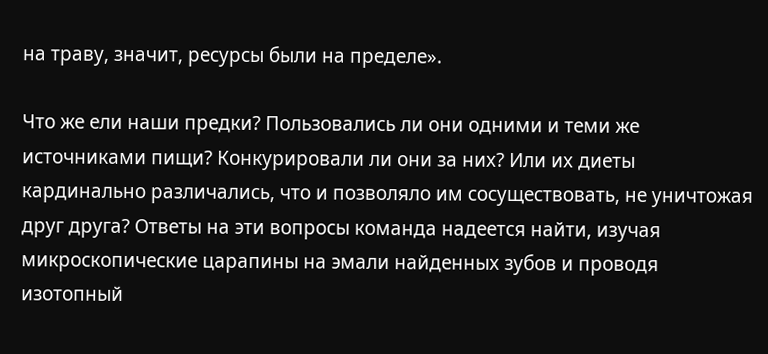на траву, значит, ресурсы были на пределе».

Что же ели наши предки? Пользовались ли они одними и теми же источниками пищи? Конкурировали ли они за них? Или их диеты кардинально различались, что и позволяло им сосуществовать, не уничтожая друг друга? Ответы на эти вопросы команда надеется найти, изучая микроскопические царапины на эмали найденных зубов и проводя изотопный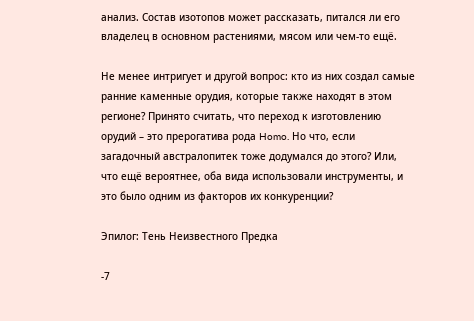анализ. Состав изотопов может рассказать, питался ли его владелец в основном растениями, мясом или чем-то ещё.

Не менее интригует и другой вопрос: кто из них создал самые ранние каменные орудия, которые также находят в этом регионе? Принято считать, что переход к изготовлению орудий – это прерогатива рода Homo. Но что, если загадочный австралопитек тоже додумался до этого? Или, что ещё вероятнее, оба вида использовали инструменты, и это было одним из факторов их конкуренции?

Эпилог: Тень Неизвестного Предка

-7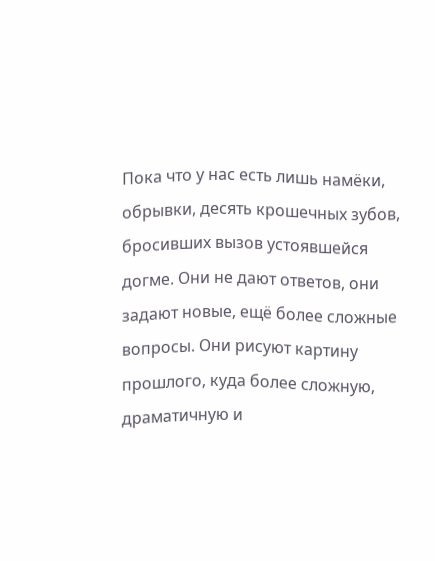Пока что у нас есть лишь намёки, обрывки, десять крошечных зубов, бросивших вызов устоявшейся догме. Они не дают ответов, они задают новые, ещё более сложные вопросы. Они рисуют картину прошлого, куда более сложную, драматичную и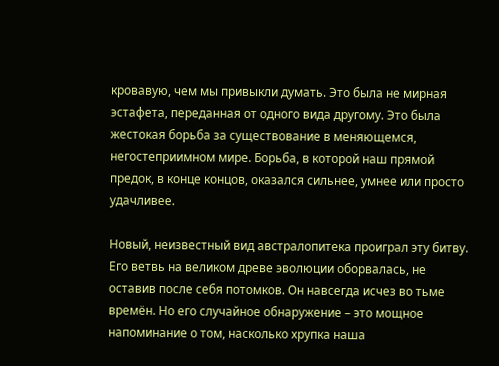кровавую, чем мы привыкли думать. Это была не мирная эстафета, переданная от одного вида другому. Это была жестокая борьба за существование в меняющемся, негостеприимном мире. Борьба, в которой наш прямой предок, в конце концов, оказался сильнее, умнее или просто удачливее.

Новый, неизвестный вид австралопитека проиграл эту битву. Его ветвь на великом древе эволюции оборвалась, не оставив после себя потомков. Он навсегда исчез во тьме времён. Но его случайное обнаружение – это мощное напоминание о том, насколько хрупка наша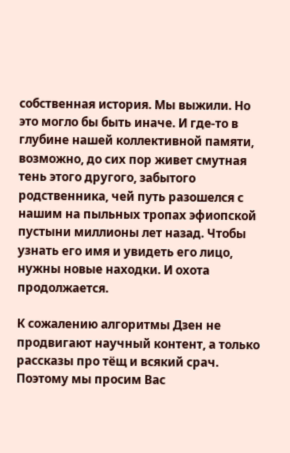собственная история. Мы выжили. Но это могло бы быть иначе. И где-то в глубине нашей коллективной памяти, возможно, до сих пор живет смутная тень этого другого, забытого родственника, чей путь разошелся с нашим на пыльных тропах эфиопской пустыни миллионы лет назад. Чтобы узнать его имя и увидеть его лицо, нужны новые находки. И охота продолжается.

К сожалению алгоритмы Дзен не продвигают научный контент, а только рассказы про тëщ и всякий срач. Поэтому мы просим Вас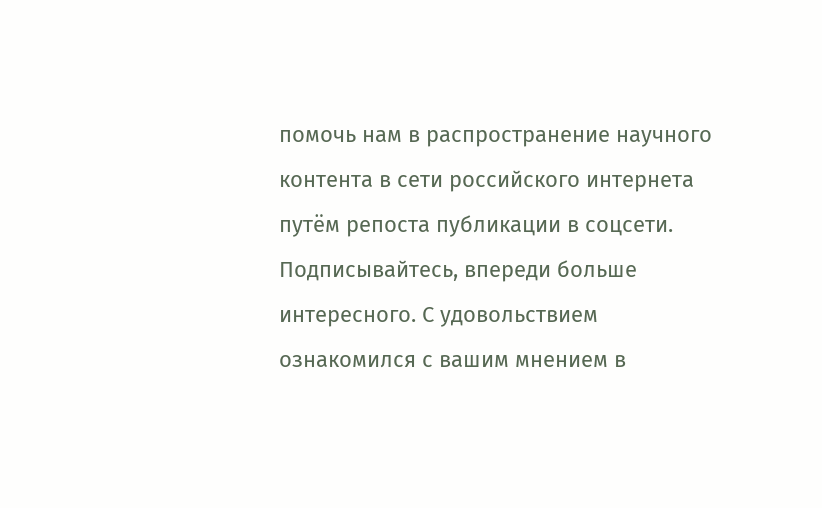помочь нам в распространение научного контента в сети российского интернета путём репоста публикации в соцсети. Подписывайтесь, впереди больше интересного. С удовольствием ознакомился с вашим мнением в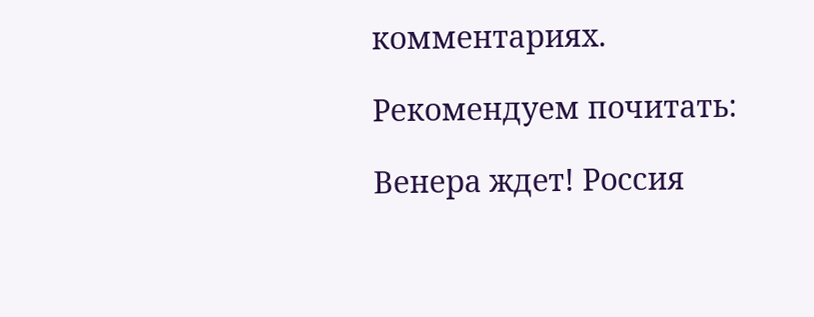комментариях.

Рекомендуем почитать:

Венера ждет! Россия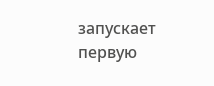запускает первую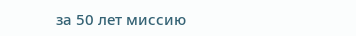за 50 лет миссию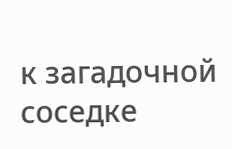к загадочной соседке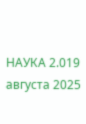НАУКА 2.019 августа 2025